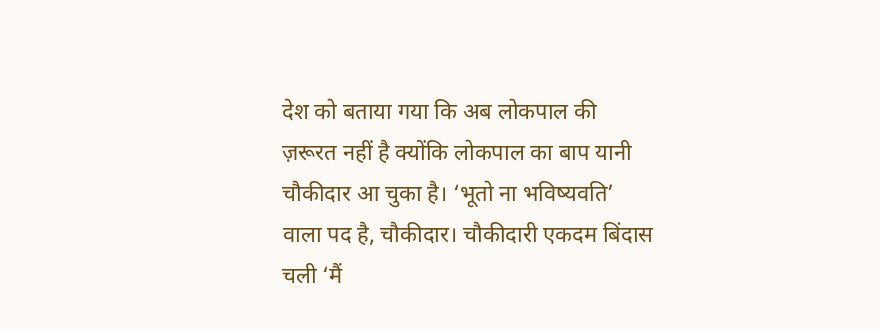देश को बताया गया कि अब लोकपाल की ज़रूरत नहीं है क्योंकि लोकपाल का बाप यानी चौकीदार आ चुका है। ‘भूतो ना भविष्यवति’ वाला पद है, चौकीदार। चौकीदारी एकदम बिंदास चली ‘मैं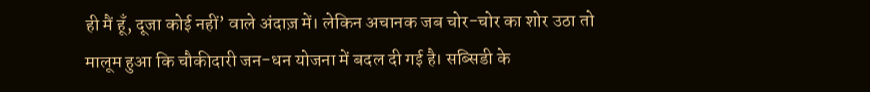ही मैं हूँ, दूजा कोई नहीं’ वाले अंदाज़ में। लेकिन अचानक जब चोर-चोर का शोर उठा तो मालूम हुआ कि चौकीदारी जन-धन योजना में बदल दी गई है। सब्सिडी के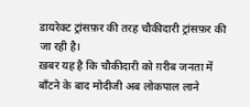डायरेक्ट ट्रांसफ़र की तरह चौकीदारी ट्रांसफ़र की जा रही है।
ख़बर यह है कि चौकीदारी को ग़रीब जनता में बाँटने के बाद मोदीजी अब लोकपाल लाने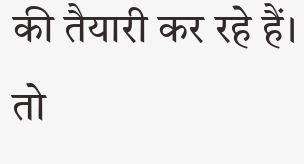की तैयारी कर रहे हैं। तो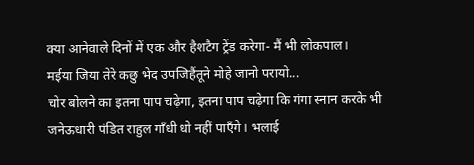क्या आनेवाले दिनों में एक और हैशटैग ट्रेंड करेगा- मैं भी लोकपाल।
मईया जिया तेरे कछु भेद उपजिहैंतूने मोहे जानो परायो...
चोर बोलने का इतना पाप चढ़ेगा, इतना पाप चढ़ेगा कि गंगा स्नान करके भी जनेऊधारी पंडित राहुल गाँधी धो नहीं पाएँगे। भलाई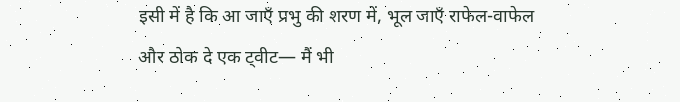इसी में है कि आ जाएँ प्रभु की शरण में, भूल जाएँ राफेल-वाफेल और ठोक दे एक ट्वीट— मैं भी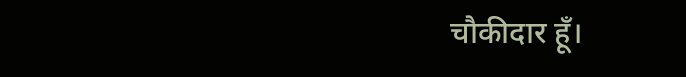चौकीदार हूँ।